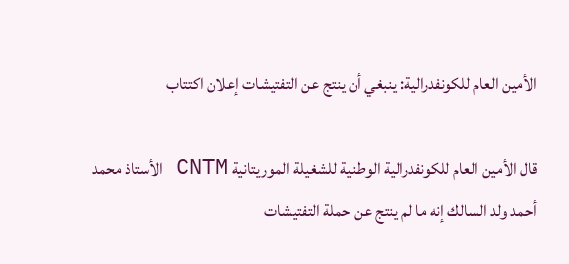الأمين العام للكونفدرالية: ينبغي أن ينتج عن التفتيشات إعلان اكتتاب

قال الأمين العام للكونفدرالية الوطنية للشغيلة الموريتانية CNTM الأستاذ محمد أحمد ولد السالك إنه ما لم ينتج عن حملة التفتيشات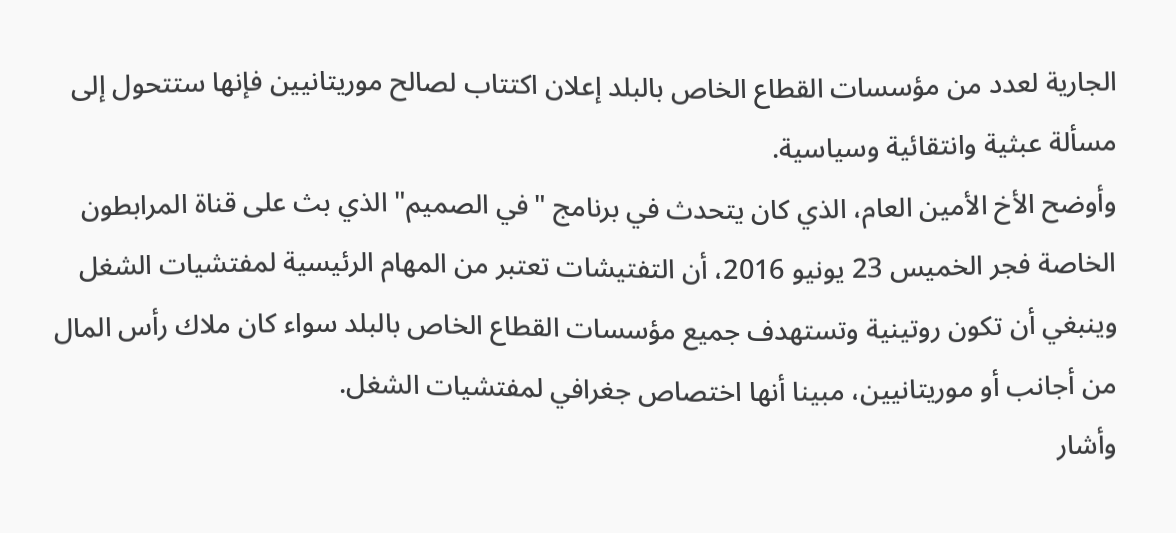الجارية لعدد من مؤسسات القطاع الخاص بالبلد إعلان اكتتاب لصالح موريتانيين فإنها ستتحول إلى مسألة عبثية وانتقائية وسياسية.
وأوضح الأخ الأمين العام، الذي كان يتحدث في برنامج "في الصميم" الذي بث على قناة المرابطون الخاصة فجر الخميس 23 يونيو 2016، أن التفتيشات تعتبر من المهام الرئيسية لمفتشيات الشغل وينبغي أن تكون روتينية وتستهدف جميع مؤسسات القطاع الخاص بالبلد سواء كان ملاك رأس المال من أجانب أو موريتانيين، مبينا أنها اختصاص جغرافي لمفتشيات الشغل.
وأشار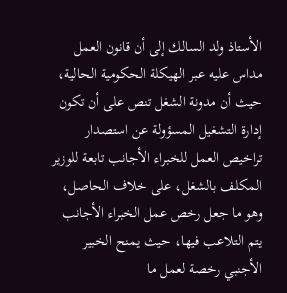الأستاذ ولد السالك إلى أن قانون العمل مداس عليه عبر الهيكلة الحكومية الحالية، حيث أن مدونة الشغل تنص على أن تكون إدارة التشغيل المسؤولة عن استصدار تراخيص العمل للخبراء الأجانب تابعة للوزير المكلف بالشغل، على خلاف الحاصل، وهو ما جعل رخص عمل الخبراء الأجانب يتم التلاعب فيها، حيث يمنح الخبير الأجنبي رخصة لعمل ما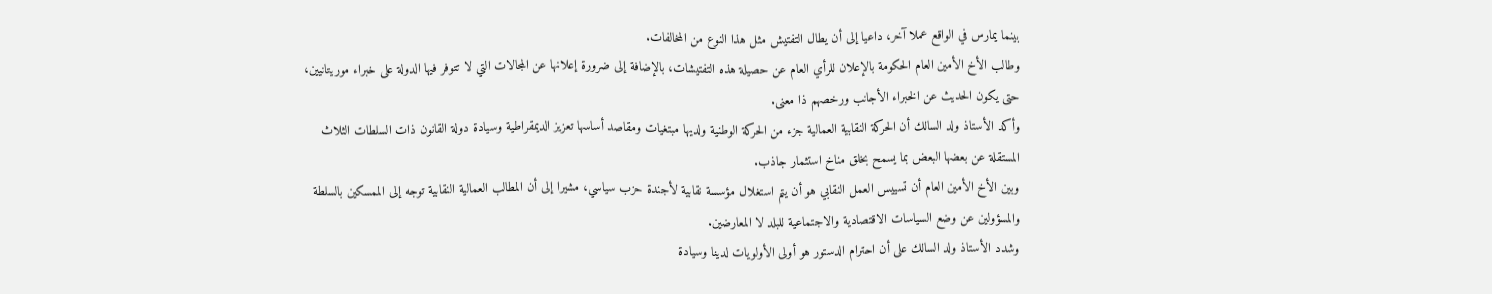بينما يمارس في الواقع عملا آخر، داعيا إلى أن يطال التفتيش مثل هذا النوع من المخالفات.
وطالب الأخ الأمين العام الحكومة بالإعلان للرأي العام عن حصيلة هذه التفتيشات، بالإضافة إلى ضرورة إعلانها عن المجالات التي لا تتوفر فيها الدولة على خبراء موريتانيين، حتى يكون الحديث عن الخبراء الأجانب ورخصهم ذا معنى.
وأكد الأستاذ ولد السالك أن الحركة النقابية العمالية جزء من الحركة الوطنية ولديها مبتغيات ومقاصد أساسها تعزيز الديمقراطية وسيادة دولة القانون ذات السلطات الثلاث المستقلة عن بعضها البعض بما يسمح بخلق مناخ استثمار جاذب.
وبين الأخ الأمين العام أن تسييس العمل النقابي هو أن يتم استغلال مؤسسة نقابية لأجندة حزب سياسي، مشيرا إلى أن المطالب العمالية النقابية توجه إلى الممسكين بالسلطة والمسؤولين عن وضع السياسات الاقتصادية والاجتماعية للبلد لا المعارضين.
وشدد الأستاذ ولد السالك على أن احترام الدستور هو أولى الأولويات لدينا وسيادة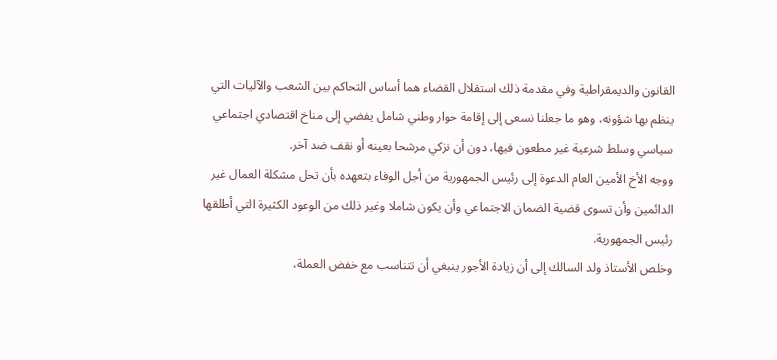القانون والديمقراطية وفي مقدمة ذلك استقلال القضاء هما أساس التحاكم بين الشعب والآليات التي ينظم بها شؤونه، وهو ما جعلنا نسعى إلى إقامة حوار وطني شامل يفضي إلى مناخ اقتصادي اجتماعي سياسي وسلط شرعية غير مطعون فيها، دون أن نزكي مرشحا بعينه أو نقف ضد آخر.
ووجه الأخ الأمين العام الدعوة إلى رئيس الجمهورية من أجل الوفاء بتعهده بأن تحل مشكلة العمال غير الدائمين وأن تسوى قضية الضمان الاجتماعي وأن يكون شاملا وغير ذلك من الوعود الكثيرة التي أطلقها رئيس الجمهورية.
وخلص الأستاذ ولد السالك إلى أن زيادة الأجور ينبغي أن تتناسب مع خفض العملة،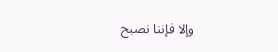وإلا فإننا نصبح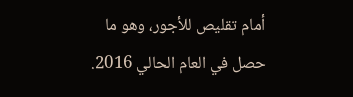أمام تقليص للأجور، وهو ما حصل في العام الحالي 2016.